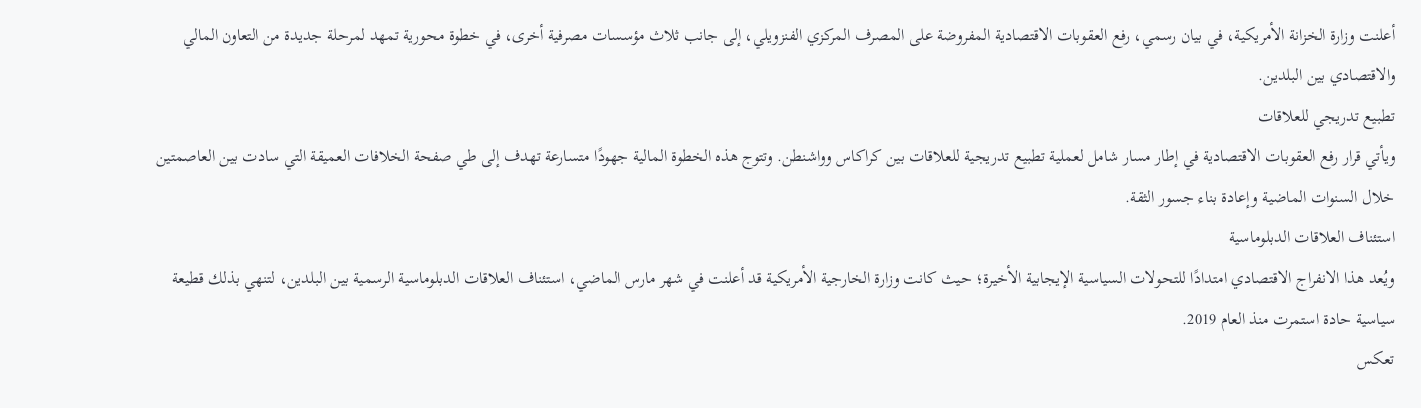أعلنت وزارة الخزانة الأمريكية، في بيان رسمي، رفع العقوبات الاقتصادية المفروضة على المصرف المركزي الفنزويلي، إلى جانب ثلاث مؤسسات مصرفية أخرى، في خطوة محورية تمهد لمرحلة جديدة من التعاون المالي والاقتصادي بين البلدين.
تطبيع تدريجي للعلاقات
ويأتي قرار رفع العقوبات الاقتصادية في إطار مسار شامل لعملية تطبيع تدريجية للعلاقات بين كراكاس وواشنطن. وتتوج هذه الخطوة المالية جهودًا متسارعة تهدف إلى طي صفحة الخلافات العميقة التي سادت بين العاصمتين خلال السنوات الماضية وإعادة بناء جسور الثقة.
استئناف العلاقات الدبلوماسية
ويُعد هذا الانفراج الاقتصادي امتدادًا للتحولات السياسية الإيجابية الأخيرة؛ حيث كانت وزارة الخارجية الأمريكية قد أعلنت في شهر مارس الماضي، استئناف العلاقات الدبلوماسية الرسمية بين البلدين، لتنهي بذلك قطيعة سياسية حادة استمرت منذ العام 2019.
تعكس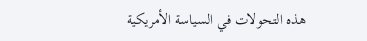هذه التحولات في السياسة الأمريكية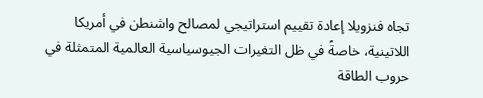تجاه فنزويلا إعادة تقييم استراتيجي لمصالح واشنطن في أمريكا اللاتينية، خاصةً في ظل التغيرات الجيوسياسية العالمية المتمثلة في حروب الطاقة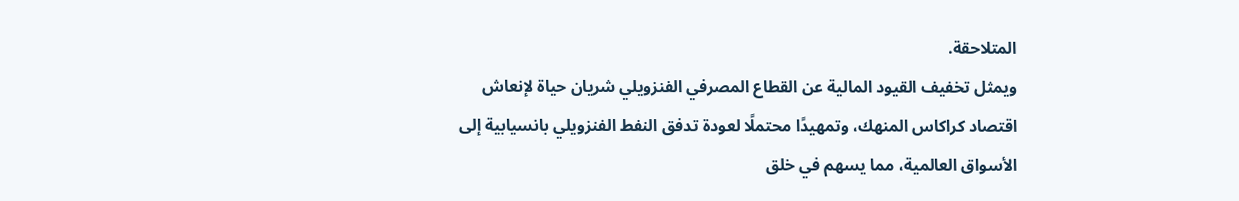المتلاحقة.
ويمثل تخفيف القيود المالية عن القطاع المصرفي الفنزويلي شريان حياة لإنعاش اقتصاد كراكاس المنهك، وتمهيدًا محتملًا لعودة تدفق النفط الفنزويلي بانسيابية إلى الأسواق العالمية، مما يسهم في خلق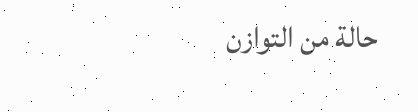حالة من التوازن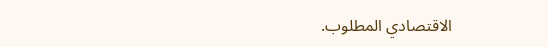الاقتصادي المطلوب.